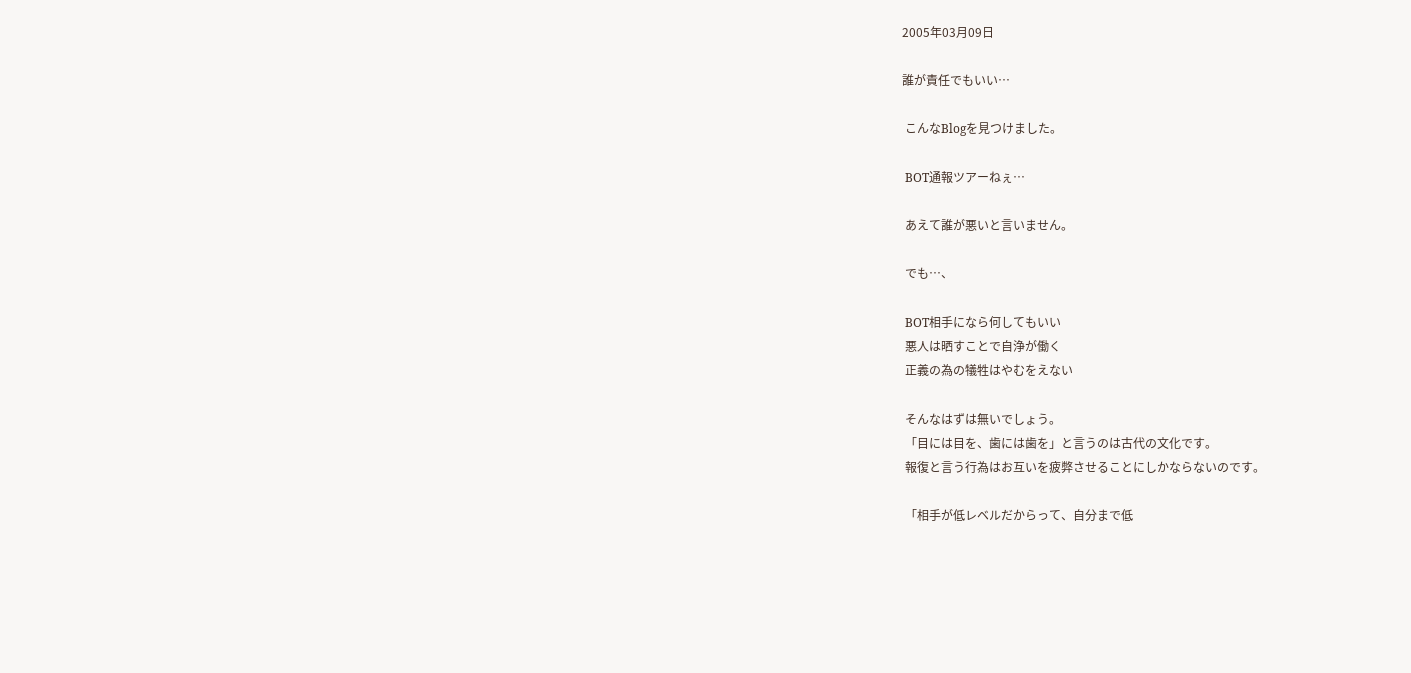2005年03月09日

誰が責任でもいい…

 こんなBlogを見つけました。

 BOT通報ツアーねぇ…

 あえて誰が悪いと言いません。

 でも…、

 BOT相手になら何してもいい
 悪人は晒すことで自浄が働く
 正義の為の犠牲はやむをえない

 そんなはずは無いでしょう。
 「目には目を、歯には歯を」と言うのは古代の文化です。
 報復と言う行為はお互いを疲弊させることにしかならないのです。

 「相手が低レベルだからって、自分まで低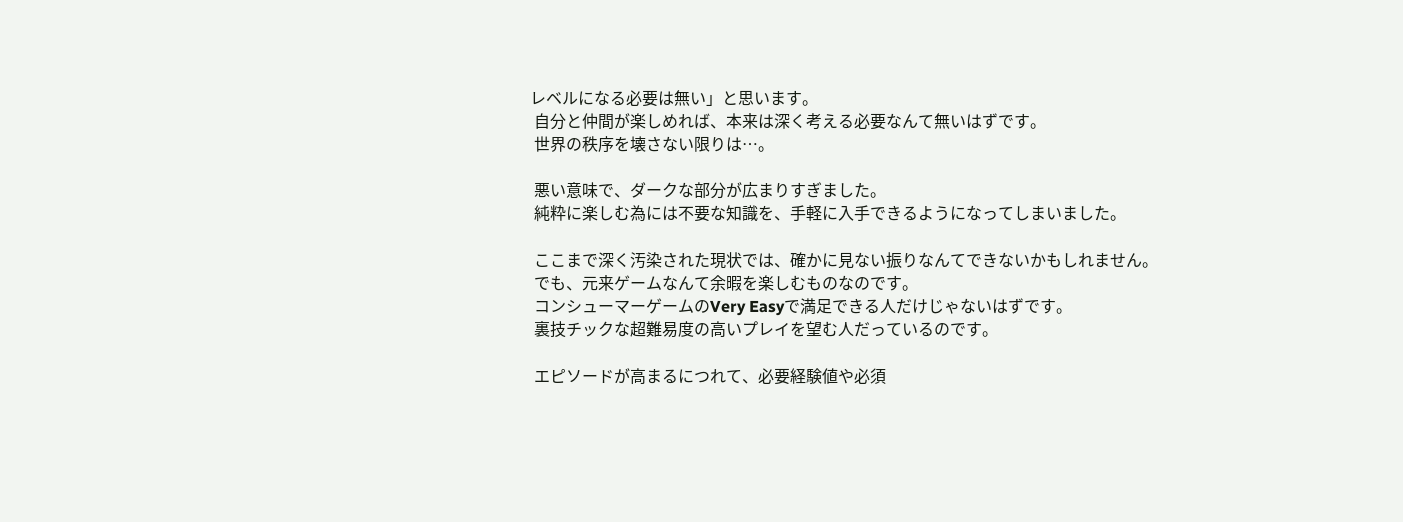レベルになる必要は無い」と思います。
 自分と仲間が楽しめれば、本来は深く考える必要なんて無いはずです。
 世界の秩序を壊さない限りは…。

 悪い意味で、ダークな部分が広まりすぎました。
 純粋に楽しむ為には不要な知識を、手軽に入手できるようになってしまいました。

 ここまで深く汚染された現状では、確かに見ない振りなんてできないかもしれません。
 でも、元来ゲームなんて余暇を楽しむものなのです。
 コンシューマーゲームのVery Easyで満足できる人だけじゃないはずです。
 裏技チックな超難易度の高いプレイを望む人だっているのです。

 エピソードが高まるにつれて、必要経験値や必須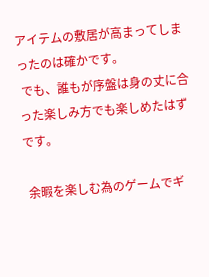アイテムの敷居が高まってしまったのは確かです。
 でも、誰もが序盤は身の丈に合った楽しみ方でも楽しめたはずです。

 余暇を楽しむ為のゲームでギ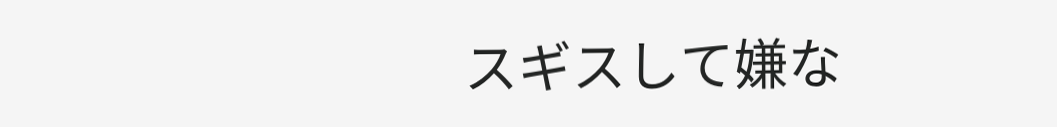スギスして嫌な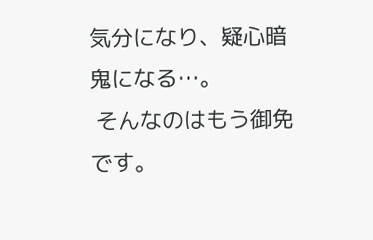気分になり、疑心暗鬼になる…。
 そんなのはもう御免です。